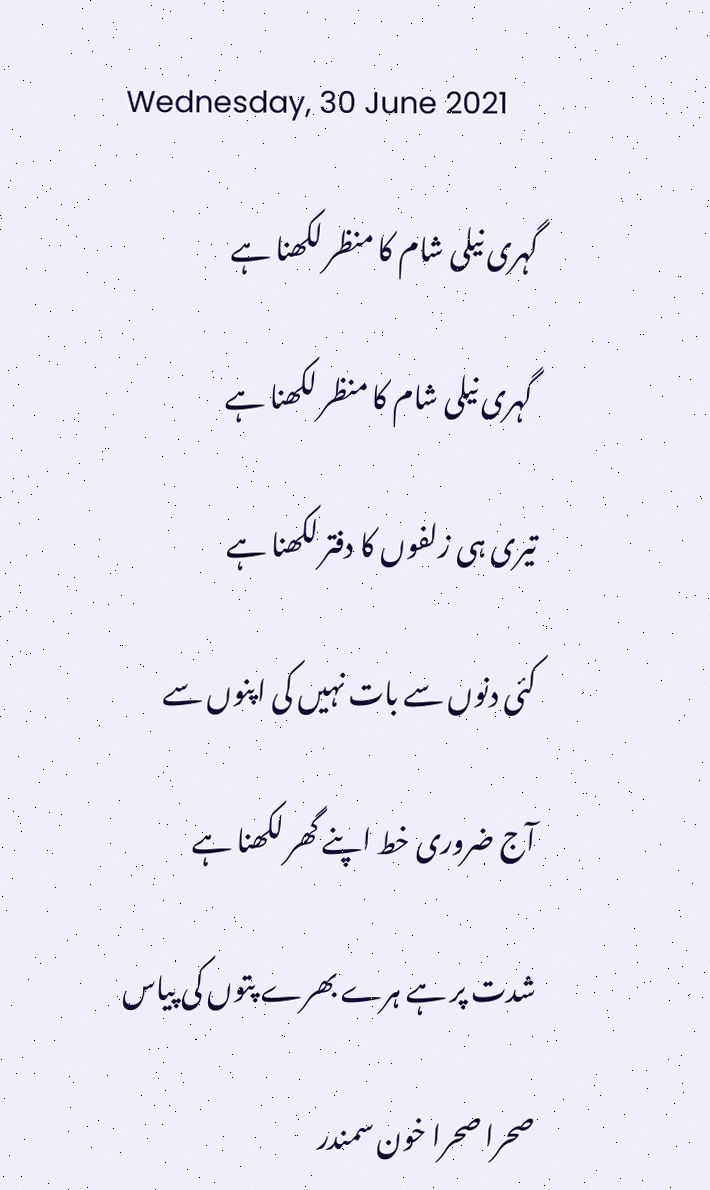Wednesday, 30 June 2021

گہری نیلی شام کا منظر لکھنا ہے

 گہری نیلی شام کا منظر لکھنا ہے

تیری ہی زلفوں کا دفتر لکھنا ہے

کئی دنوں سے بات نہیں کی اپنوں سے

آج ضروری خط اپنے گھر لکھنا ہے

شدت پر ہے ہرے بھرے پتوں کی پیاس

صحرا صحرا خون سمندر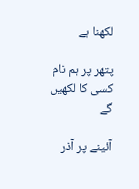لکھنا ہے

پتھر پر ہم نام کسی کا لکھیں گے

آئینے پر آذر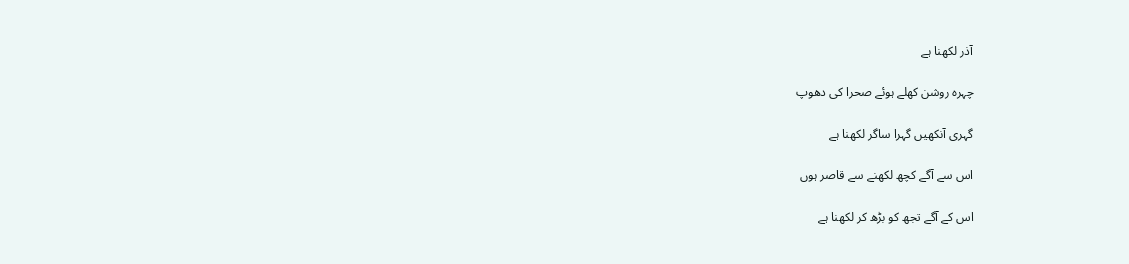آذر لکھنا ہے

چہرہ روشن کھلے ہوئے صحرا کی دھوپ

گہری آنکھیں گہرا ساگر لکھنا ہے

اس سے آگے کچھ لکھنے سے قاصر ہوں

اس کے آگے تجھ کو بڑھ کر لکھنا ہے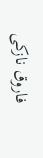فاروق نازکی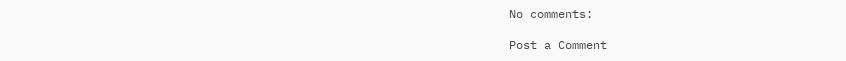No comments:

Post a Comment